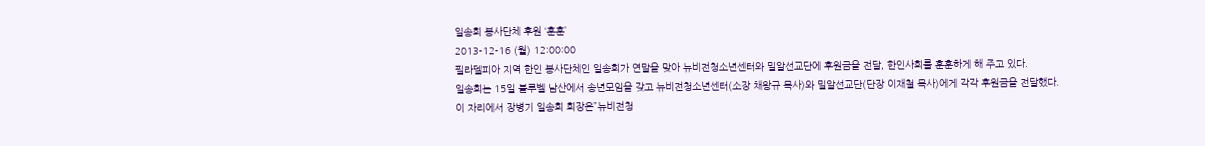일송회 봉사단체 후원 ‘훈훈’
2013-12-16 (월) 12:00:00
필라델피아 지역 한인 봉사단체인 일송회가 연말을 맞아 뉴비전청소년센터와 밀알선교단에 후원금을 전달, 한인사회를 훈훈하게 해 주고 있다.
일송회는 15일 블루벨 남산에서 송년모임을 갖고 뉴비전청소년센터(소장 채왕규 목사)와 밀알선교단(단장 이재철 목사)에게 각각 후원금을 전달했다.
이 자리에서 장병기 일송회 회장은”뉴비전청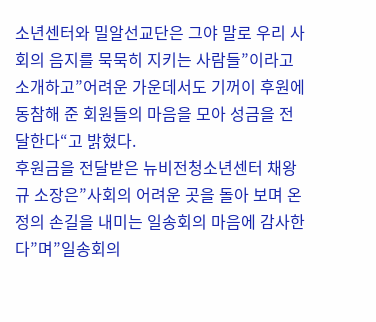소년센터와 밀알선교단은 그야 말로 우리 사회의 음지를 묵묵히 지키는 사람들”이라고 소개하고”어려운 가운데서도 기꺼이 후원에 동참해 준 회원들의 마음을 모아 성금을 전달한다“고 밝혔다.
후원금을 전달받은 뉴비전청소년센터 채왕규 소장은”사회의 어려운 곳을 돌아 보며 온정의 손길을 내미는 일송회의 마음에 감사한다”며”일송회의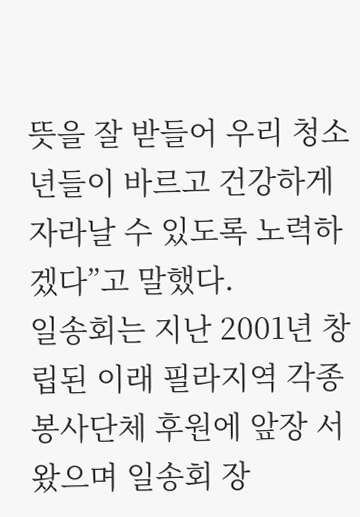뜻을 잘 받들어 우리 청소년들이 바르고 건강하게 자라날 수 있도록 노력하겠다”고 말했다.
일송회는 지난 2001년 창립된 이래 필라지역 각종 봉사단체 후원에 앞장 서 왔으며 일송회 장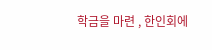학금을 마련 , 한인회에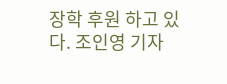장학 후원 하고 있다. 조인영 기자